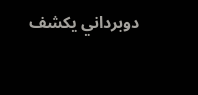دوبرداني يكشف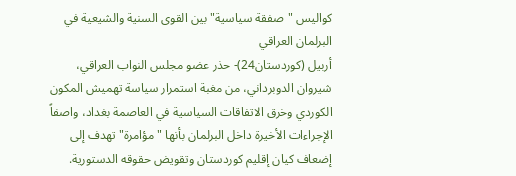كواليس "صفقة سياسية" بين القوى السنية والشيعية في البرلمان العراقي
أربيل (كوردستان24)- حذر عضو مجلس النواب العراقي، شيروان الدوبرداني، من مغبة استمرار سياسة تهميش المكون الكوردي وخرق الاتفاقات السياسية في العاصمة بغداد، واصفاً الإجراءات الأخيرة داخل البرلمان بأنها "مؤامرة" تهدف إلى إضعاف كيان إقليم كوردستان وتقويض حقوقه الدستورية.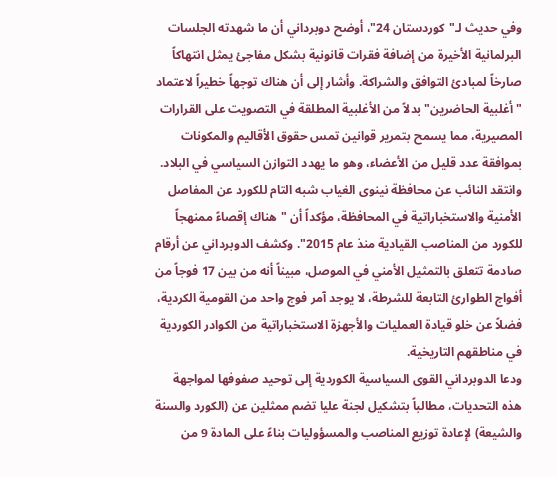وفي حديث لـ"كوردستان 24"، أوضح دوبرداني أن ما شهدته الجلسات البرلمانية الأخيرة من إضافة فقرات قانونية بشكل مفاجئ يمثل انتهاكاً صارخاً لمبادئ التوافق والشراكة. وأشار إلى أن هناك توجهاً خطيراً لاعتماد "أغلبية الحاضرين" بدلاً من الأغلبية المطلقة في التصويت على القرارات المصيرية، مما يسمح بتمرير قوانين تمس حقوق الأقاليم والمكونات بموافقة عدد قليل من الأعضاء، وهو ما يهدد التوازن السياسي في البلاد.
وانتقد النائب عن محافظة نينوى الغياب شبه التام للكورد عن المفاصل الأمنية والاستخباراتية في المحافظة، مؤكداً أن "هناك إقصاءً ممنهجاً للكورد من المناصب القيادية منذ عام 2015". وكشف الدوبرداني عن أرقام صادمة تتعلق بالتمثيل الأمني في الموصل، مبيناً أنه من بين 17 فوجاً من أفواج الطوارئ التابعة للشرطة، لا يوجد آمر فوج واحد من القومية الكردية، فضلاً عن خلو قيادة العمليات والأجهزة الاستخباراتية من الكوادر الكوردية في مناطقهم التاريخية.
ودعا الدوبرداني القوى السياسية الكوردية إلى توحيد صفوفها لمواجهة هذه التحديات، مطالباً بتشكيل لجنة عليا تضم ممثلين عن (الكورد والسنة والشيعة) لإعادة توزيع المناصب والمسؤوليات بناءً على المادة 9 من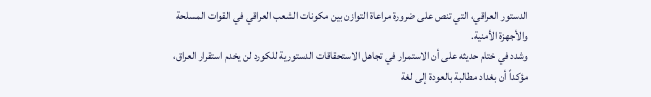الدستور العراقي، التي تنص على ضرورة مراعاة التوازن بين مكونات الشعب العراقي في القوات المسلحة والأجهزة الأمنية.
وشدد في ختام حديثه على أن الاستمرار في تجاهل الاستحقاقات الدستورية للكورد لن يخدم استقرار العراق، مؤكداً أن بغداد مطالبة بالعودة إلى لغة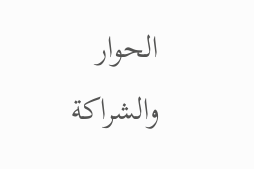الحوار والشراكة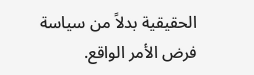الحقيقية بدلاً من سياسة فرض الأمر الواقع.